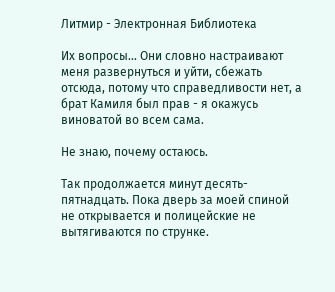Литмир - Электронная Библиотека

Их вопросы... Они словно настраивают меня развернуться и уйти, сбежать отсюда, потому что справедливости нет, а брат Камиля был прав - я окажусь виноватой во всем сама.

Не знаю, почему остаюсь.

Так продолжается минут десять-пятнадцать. Пока дверь за моей спиной не открывается и полицейские не вытягиваются по струнке.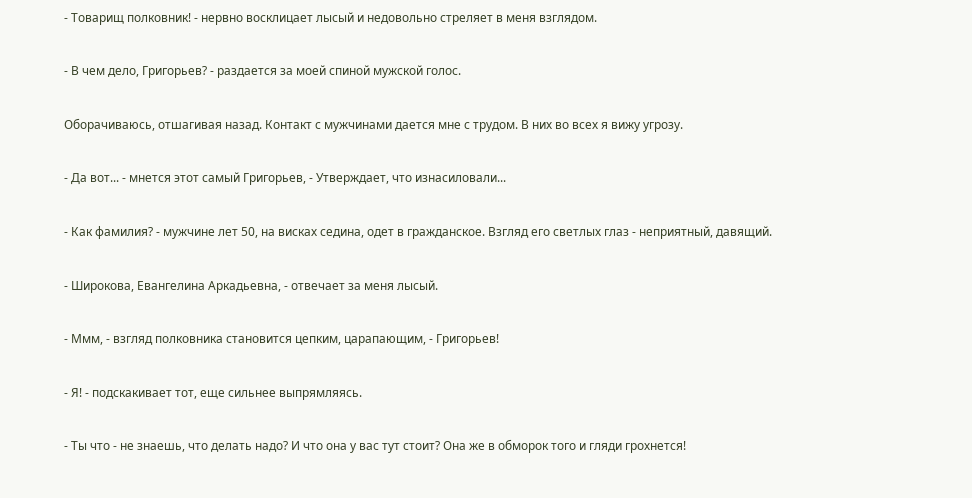- Товарищ полковник! - нервно восклицает лысый и недовольно стреляет в меня взглядом.

- В чем дело, Григорьев? - раздается за моей спиной мужской голос.

Оборачиваюсь, отшагивая назад. Контакт с мужчинами дается мне с трудом. В них во всех я вижу угрозу.

- Да вот... - мнется этот самый Григорьев, - Утверждает, что изнасиловали...

- Как фамилия? - мужчине лет 50, на висках седина, одет в гражданское. Взгляд его светлых глаз - неприятный, давящий.

- Широкова, Евангелина Аркадьевна, - отвечает за меня лысый.

- Ммм, - взгляд полковника становится цепким, царапающим, - Григорьев!

- Я! - подскакивает тот, еще сильнее выпрямляясь.

- Ты что - не знаешь, что делать надо? И что она у вас тут стоит? Она же в обморок того и гляди грохнется!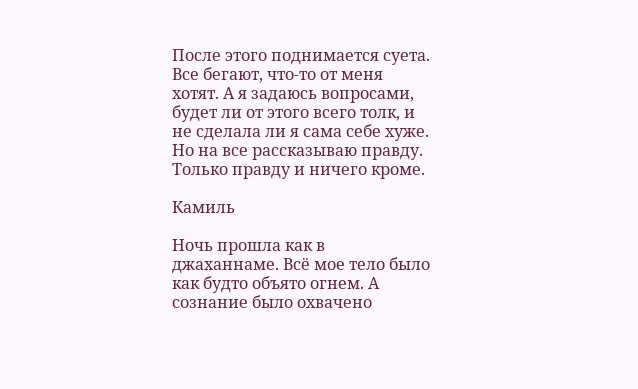После этого поднимается суета. Все бегают, что-то от меня хотят. А я задаюсь вопросами, будет ли от этого всего толк, и не сделала ли я сама себе хуже. Но на все рассказываю правду. Только правду и ничего кроме.

Камиль

Ночь прошла как в джаханнаме. Всё мое тело было как будто объято огнем. А сознание было охвачено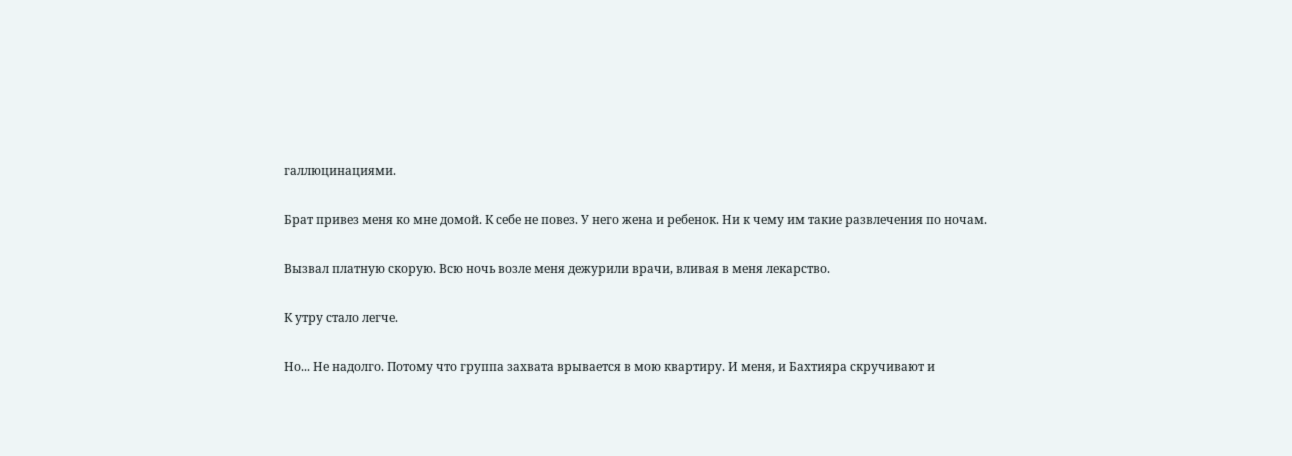галлюцинациями.

Брат привез меня ко мне домой. К себе не повез. У него жена и ребенок. Ни к чему им такие развлечения по ночам.

Вызвал платную скорую. Всю ночь возле меня дежурили врачи, вливая в меня лекарство.

К утру стало легче.

Но... Не надолго. Потому что группа захвата врывается в мою квартиру. И меня, и Бахтияра скручивают и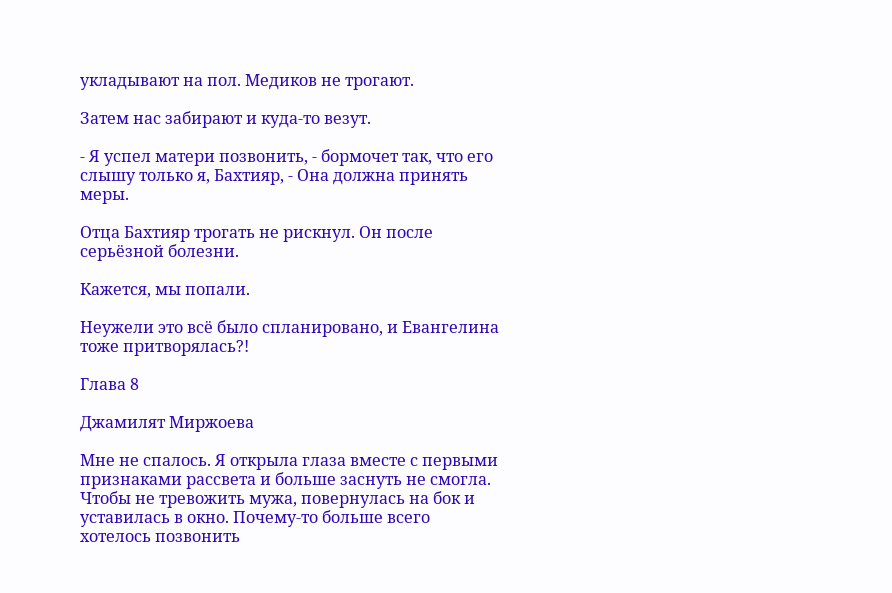укладывают на пол. Медиков не трогают.

Затем нас забирают и куда-то везут.

- Я успел матери позвонить, - бормочет так, что его слышу только я, Бахтияр, - Она должна принять меры.

Отца Бахтияр трогать не рискнул. Он после серьёзной болезни.

Кажется, мы попали.

Неужели это всё было спланировано, и Евангелина тоже притворялась?!

Глава 8

Джамилят Миржоева

Мне не спалось. Я открыла глаза вместе с первыми признаками рассвета и больше заснуть не смогла. Чтобы не тревожить мужа, повернулась на бок и уставилась в окно. Почему-то больше всего хотелось позвонить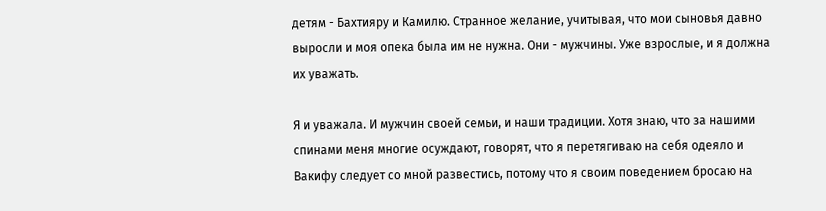детям - Бахтияру и Камилю. Странное желание, учитывая, что мои сыновья давно выросли и моя опека была им не нужна. Они - мужчины. Уже взрослые, и я должна их уважать.

Я и уважала. И мужчин своей семьи, и наши традиции. Хотя знаю, что за нашими спинами меня многие осуждают, говорят, что я перетягиваю на себя одеяло и Вакифу следует со мной развестись, потому что я своим поведением бросаю на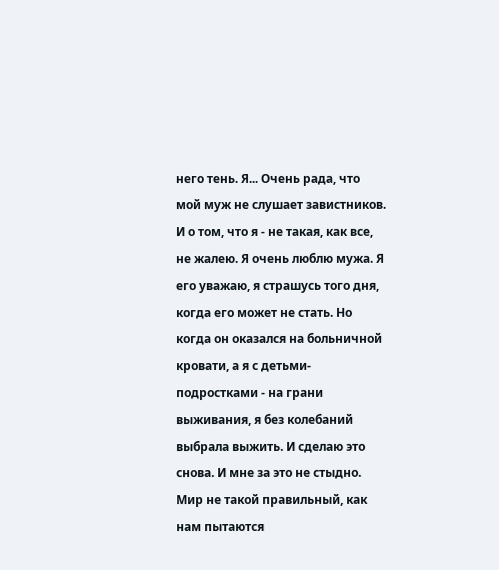него тень. Я... Очень рада, что мой муж не слушает завистников. И о том, что я - не такая, как все, не жалею. Я очень люблю мужа. Я его уважаю, я страшусь того дня, когда его может не стать. Но когда он оказался на больничной кровати, а я с детьми-подростками - на грани выживания, я без колебаний выбрала выжить. И сделаю это снова. И мне за это не стыдно. Мир не такой правильный, как нам пытаются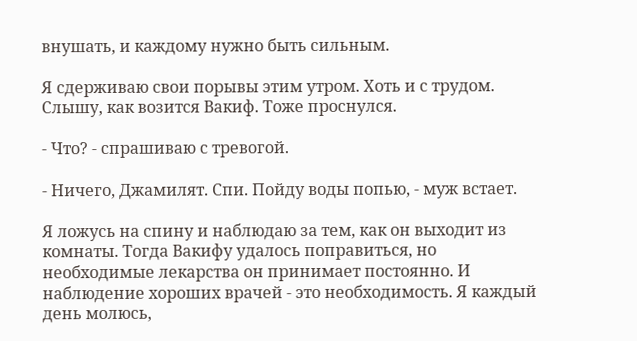внушать, и каждому нужно быть сильным.

Я сдерживаю свои порывы этим утром. Хоть и с трудом. Слышу, как возится Вакиф. Тоже проснулся.

- Что? - спрашиваю с тревогой.

- Ничего, Джамилят. Спи. Пойду воды попью, - муж встает.

Я ложусь на спину и наблюдаю за тем, как он выходит из комнаты. Тогда Вакифу удалось поправиться, но необходимые лекарства он принимает постоянно. И наблюдение хороших врачей - это необходимость. Я каждый день молюсь,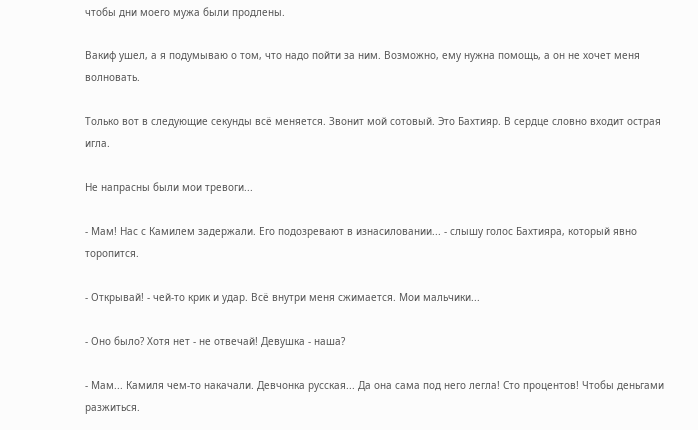чтобы дни моего мужа были продлены.

Вакиф ушел, а я подумываю о том, что надо пойти за ним. Возможно, ему нужна помощь, а он не хочет меня волновать.

Только вот в следующие секунды всё меняется. Звонит мой сотовый. Это Бахтияр. В сердце словно входит острая игла.

Не напрасны были мои тревоги...

- Мам! Нас с Камилем задержали. Его подозревают в изнасиловании... - слышу голос Бахтияра, который явно торопится.

- Открывай! - чей-то крик и удар. Всё внутри меня сжимается. Мои мальчики...

- Оно было? Хотя нет - не отвечай! Девушка - наша?

- Мам... Камиля чем-то накачали. Девчонка русская... Да она сама под него легла! Сто процентов! Чтобы деньгами разжиться.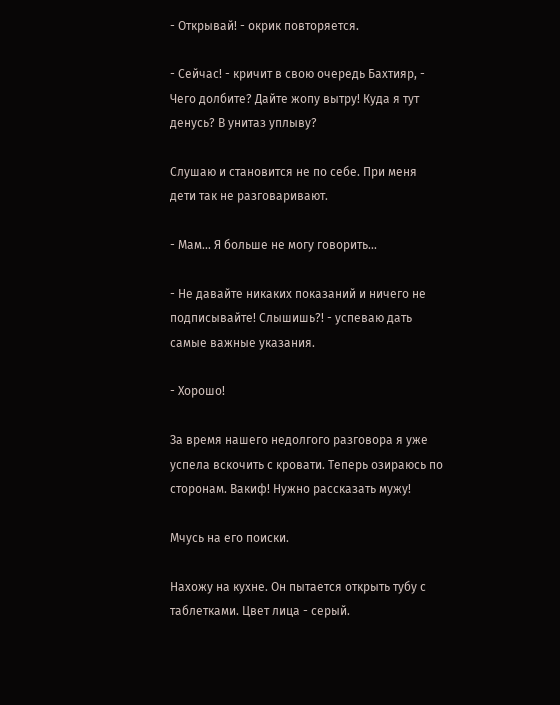- Открывай! - окрик повторяется.

- Сейчас! - кричит в свою очередь Бахтияр, - Чего долбите? Дайте жопу вытру! Куда я тут денусь? В унитаз уплыву?

Слушаю и становится не по себе. При меня дети так не разговаривают.

- Мам... Я больше не могу говорить...

- Не давайте никаких показаний и ничего не подписывайте! Слышишь?! - успеваю дать самые важные указания.

- Хорошо!

За время нашего недолгого разговора я уже успела вскочить с кровати. Теперь озираюсь по сторонам. Вакиф! Нужно рассказать мужу!

Мчусь на его поиски.

Нахожу на кухне. Он пытается открыть тубу с таблетками. Цвет лица - серый.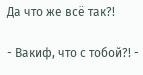Да что же всё так?!

- Вакиф, что с тобой?! -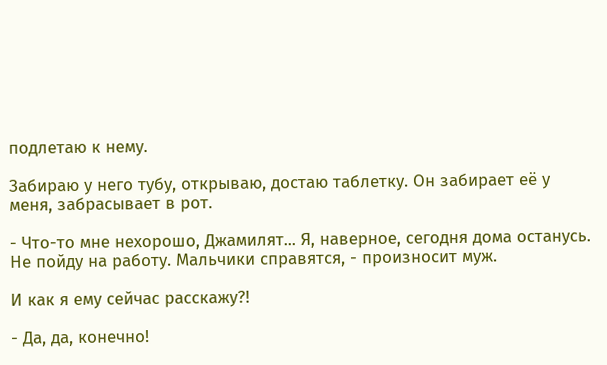подлетаю к нему.

Забираю у него тубу, открываю, достаю таблетку. Он забирает её у меня, забрасывает в рот.

- Что-то мне нехорошо, Джамилят... Я, наверное, сегодня дома останусь. Не пойду на работу. Мальчики справятся, - произносит муж.

И как я ему сейчас расскажу?!

- Да, да, конечно!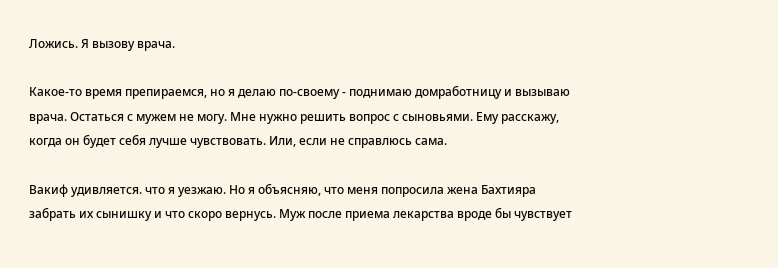Ложись. Я вызову врача.

Какое-то время препираемся, но я делаю по-своему - поднимаю домработницу и вызываю врача. Остаться с мужем не могу. Мне нужно решить вопрос с сыновьями. Ему расскажу, когда он будет себя лучше чувствовать. Или, если не справлюсь сама.

Вакиф удивляется. что я уезжаю. Но я объясняю, что меня попросила жена Бахтияра забрать их сынишку и что скоро вернусь. Муж после приема лекарства вроде бы чувствует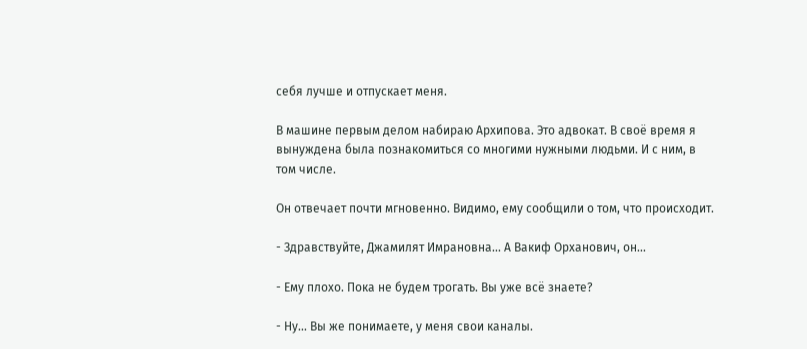себя лучше и отпускает меня.

В машине первым делом набираю Архипова. Это адвокат. В своё время я вынуждена была познакомиться со многими нужными людьми. И с ним, в том числе.

Он отвечает почти мгновенно. Видимо, ему сообщили о том, что происходит.

- Здравствуйте, Джамилят Имрановна... А Вакиф Орханович, он...

- Ему плохо. Пока не будем трогать. Вы уже всё знаете?

- Ну... Вы же понимаете, у меня свои каналы.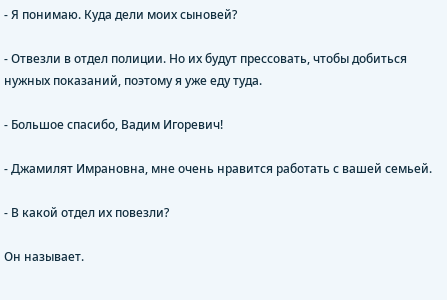- Я понимаю. Куда дели моих сыновей?

- Отвезли в отдел полиции. Но их будут прессовать, чтобы добиться нужных показаний, поэтому я уже еду туда.

- Большое спасибо, Вадим Игоревич!

- Джамилят Имрановна, мне очень нравится работать с вашей семьей.

- В какой отдел их повезли?

Он называет.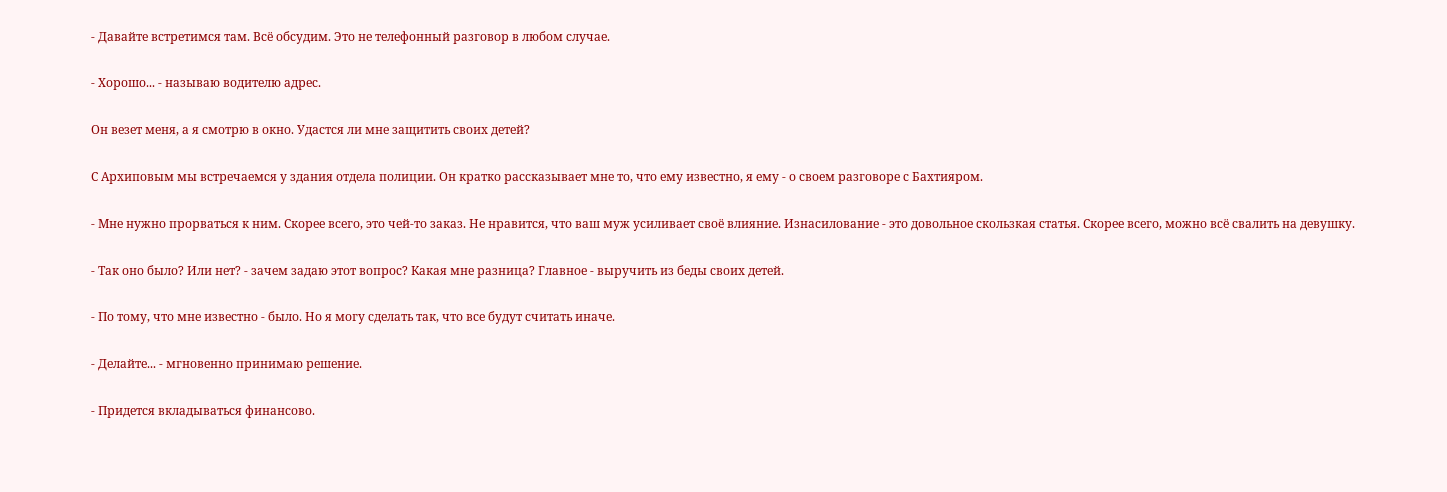- Давайте встретимся там. Всё обсудим. Это не телефонный разговор в любом случае.

- Хорошо... - называю водителю адрес.

Он везет меня, а я смотрю в окно. Удастся ли мне защитить своих детей?

С Архиповым мы встречаемся у здания отдела полиции. Он кратко рассказывает мне то, что ему известно, я ему - о своем разговоре с Бахтияром.

- Мне нужно прорваться к ним. Скорее всего, это чей-то заказ. Не нравится, что ваш муж усиливает своё влияние. Изнасилование - это довольное скользкая статья. Скорее всего, можно всё свалить на девушку.

- Так оно было? Или нет? - зачем задаю этот вопрос? Какая мне разница? Главное - выручить из беды своих детей.

- По тому, что мне известно - было. Но я могу сделать так, что все будут считать иначе.

- Делайте... - мгновенно принимаю решение.

- Придется вкладываться финансово.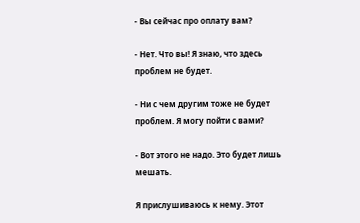- Вы сейчас про оплату вам?

- Нет. Что вы! Я знаю, что здесь проблем не будет.

- Ни с чем другим тоже не будет проблем. Я могу пойти с вами?

- Вот этого не надо. Это будет лишь мешать.

Я прислушиваюсь к нему. Этот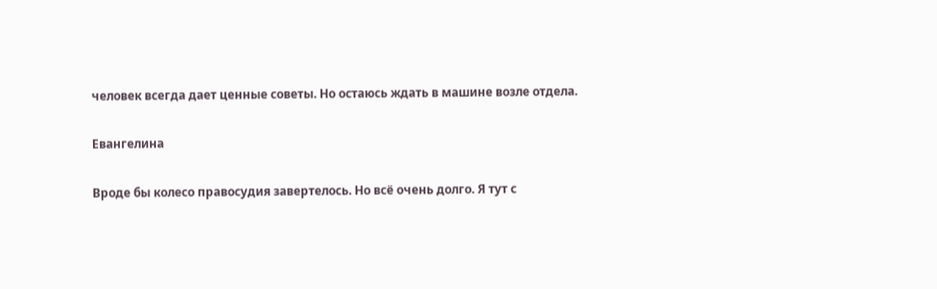человек всегда дает ценные советы. Но остаюсь ждать в машине возле отдела.

Евангелина

Вроде бы колесо правосудия завертелось. Но всё очень долго. Я тут с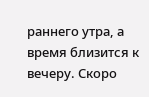раннего утра, а время близится к вечеру. Скоро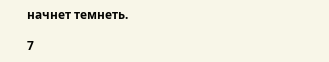начнет темнеть.

7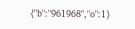{"b":"961968","o":1}